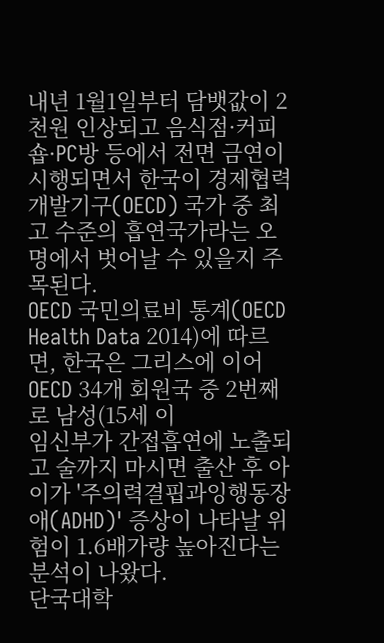내년 1월1일부터 담뱃값이 2천원 인상되고 음식점·커피숍·PC방 등에서 전면 금연이 시행되면서 한국이 경제협력개발기구(OECD) 국가 중 최고 수준의 흡연국가라는 오명에서 벗어날 수 있을지 주목된다.
OECD 국민의료비 통계(OECD Health Data 2014)에 따르면, 한국은 그리스에 이어 OECD 34개 회원국 중 2번째로 남성(15세 이
임신부가 간접흡연에 노출되고 술까지 마시면 출산 후 아이가 '주의력결핍과잉행동장애(ADHD)' 증상이 나타날 위험이 1.6배가량 높아진다는 분석이 나왔다.
단국대학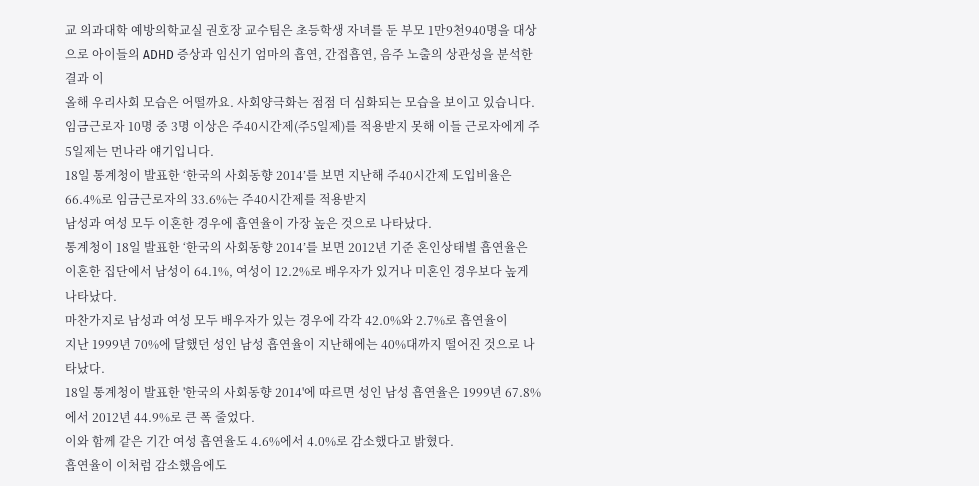교 의과대학 예방의학교실 권호장 교수팀은 초등학생 자녀를 둔 부모 1만9천940명을 대상으로 아이들의 ADHD 증상과 임신기 엄마의 흡연, 간접흡연, 음주 노출의 상관성을 분석한 결과 이
올해 우리사회 모습은 어떨까요. 사회양극화는 점점 더 심화되는 모습을 보이고 있습니다.
임금근로자 10명 중 3명 이상은 주40시간제(주5일제)를 적용받지 못해 이들 근로자에게 주5일제는 먼나라 얘기입니다.
18일 통계청이 발표한 ‘한국의 사회동향 2014’를 보면 지난해 주40시간제 도입비율은 66.4%로 임금근로자의 33.6%는 주40시간제를 적용받지
남성과 여성 모두 이혼한 경우에 흡연율이 가장 높은 것으로 나타났다.
통계청이 18일 발표한 ‘한국의 사회동향 2014’를 보면 2012년 기준 혼인상태별 흡연율은 이혼한 집단에서 남성이 64.1%, 여성이 12.2%로 배우자가 있거나 미혼인 경우보다 높게 나타났다.
마찬가지로 남성과 여성 모두 배우자가 있는 경우에 각각 42.0%와 2.7%로 흡연율이
지난 1999년 70%에 달했던 성인 남성 흡연율이 지난해에는 40%대까지 떨어진 것으로 나타났다.
18일 통계청이 발표한 '한국의 사회동향 2014'에 따르면 성인 남성 흡연율은 1999년 67.8%에서 2012년 44.9%로 큰 폭 줄었다.
이와 함께 같은 기간 여성 흡연율도 4.6%에서 4.0%로 감소했다고 밝혔다.
흡연율이 이처럼 감소했음에도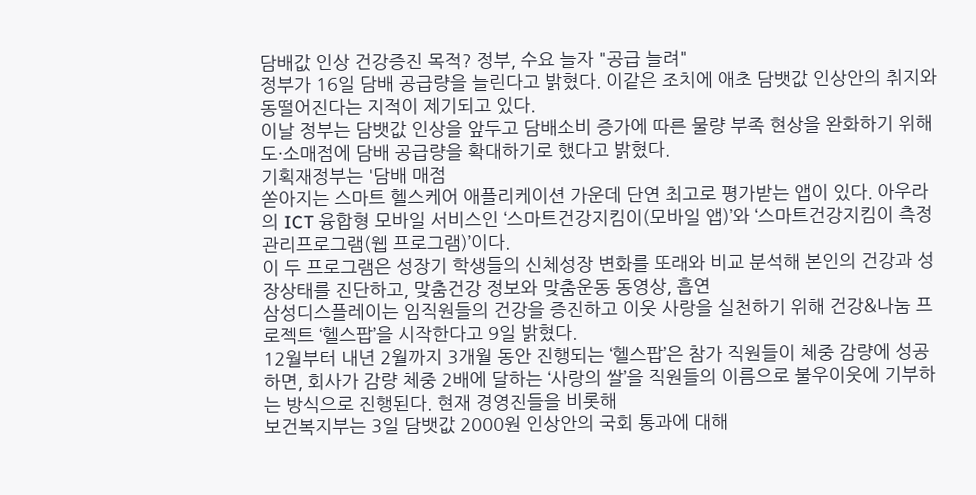담배값 인상 건강증진 목적? 정부, 수요 늘자 "공급 늘려"
정부가 16일 담배 공급량을 늘린다고 밝혔다. 이같은 조치에 애초 담뱃값 인상안의 취지와 동떨어진다는 지적이 제기되고 있다.
이날 정부는 담뱃값 인상을 앞두고 담배소비 증가에 따른 물량 부족 현상을 완화하기 위해 도·소매점에 담배 공급량을 확대하기로 했다고 밝혔다.
기획재정부는 '담배 매점
쏟아지는 스마트 헬스케어 애플리케이션 가운데 단연 최고로 평가받는 앱이 있다. 아우라의 ICT 융합형 모바일 서비스인 ‘스마트건강지킴이(모바일 앱)’와 ‘스마트건강지킴이 측정관리프로그램(웹 프로그램)’이다.
이 두 프로그램은 성장기 학생들의 신체성장 변화를 또래와 비교 분석해 본인의 건강과 성장상태를 진단하고, 맞춤건강 정보와 맞춤운동 동영상, 흡연
삼성디스플레이는 임직원들의 건강을 증진하고 이웃 사랑을 실천하기 위해 건강&나눔 프로젝트 ‘헬스팝’을 시작한다고 9일 밝혔다.
12월부터 내년 2월까지 3개월 동안 진행되는 ‘헬스팝’은 참가 직원들이 체중 감량에 성공하면, 회사가 감량 체중 2배에 달하는 ‘사랑의 쌀’을 직원들의 이름으로 불우이웃에 기부하는 방식으로 진행된다. 현재 경영진들을 비롯해
보건복지부는 3일 담뱃값 2000원 인상안의 국회 통과에 대해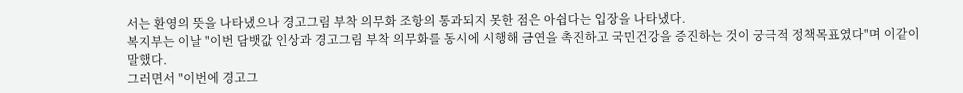서는 환영의 뜻을 나타냈으나 경고그림 부착 의무화 조항의 통과되지 못한 점은 아쉽다는 입장을 나타냈다.
복지부는 이날 "이번 담뱃값 인상과 경고그림 부착 의무화를 동시에 시행해 금연을 촉진하고 국민건강을 증진하는 것이 궁극적 정책목표였다"며 이같이 말했다.
그러면서 "이번에 경고그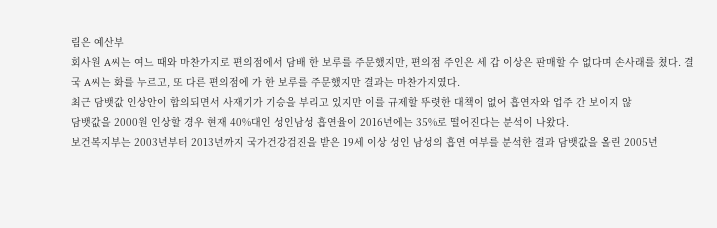림은 예산부
회사원 A씨는 여느 때와 마찬가지로 편의점에서 담배 한 보루를 주문했지만, 편의점 주인은 세 갑 이상은 판매할 수 없다며 손사래를 쳤다. 결국 A씨는 화를 누르고, 또 다른 편의점에 가 한 보루를 주문했지만 결과는 마찬가지였다.
최근 담뱃값 인상안이 합의되면서 사재기가 기승을 부리고 있지만 이를 규제할 뚜렷한 대책이 없어 흡연자와 업주 간 보이지 않
담뱃값을 2000원 인상할 경우 현재 40%대인 성인남성 흡연율이 2016년에는 35%로 떨어진다는 분석이 나왔다.
보건복지부는 2003년부터 2013년까지 국가건강검진을 받은 19세 이상 성인 남성의 흡연 여부를 분석한 결과 담뱃값을 올린 2005년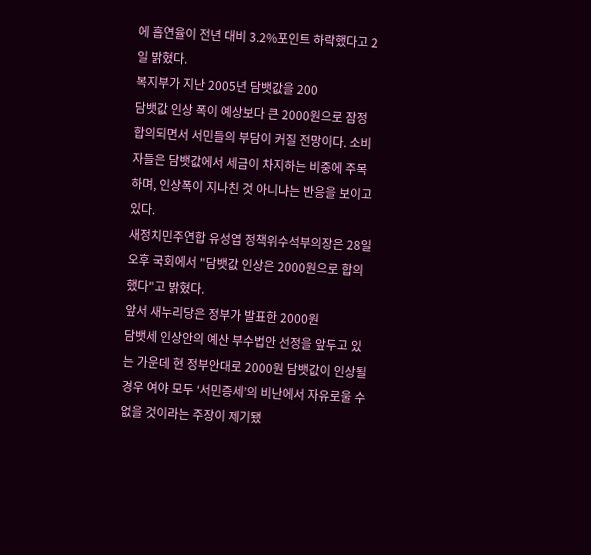에 흡연율이 전년 대비 3.2%포인트 하락했다고 2일 밝혔다.
복지부가 지난 2005년 담뱃값을 200
담뱃값 인상 폭이 예상보다 큰 2000원으로 잠정 합의되면서 서민들의 부담이 커질 전망이다. 소비자들은 담뱃값에서 세금이 차지하는 비중에 주목하며, 인상폭이 지나친 것 아니냐는 반응을 보이고 있다.
새정치민주연합 유성엽 정책위수석부의장은 28일 오후 국회에서 "담뱃값 인상은 2000원으로 합의했다"고 밝혔다.
앞서 새누리당은 정부가 발표한 2000원
담뱃세 인상안의 예산 부수법안 선정을 앞두고 있는 가운데 현 정부안대로 2000원 담뱃값이 인상될 경우 여야 모두 ‘서민증세’의 비난에서 자유로울 수 없을 것이라는 주장이 제기됐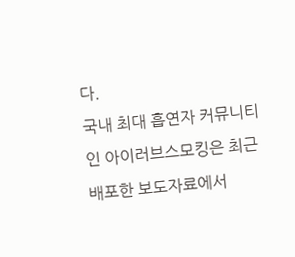다.
국내 최대 흡연자 커뮤니티인 아이러브스모킹은 최근 배포한 보도자료에서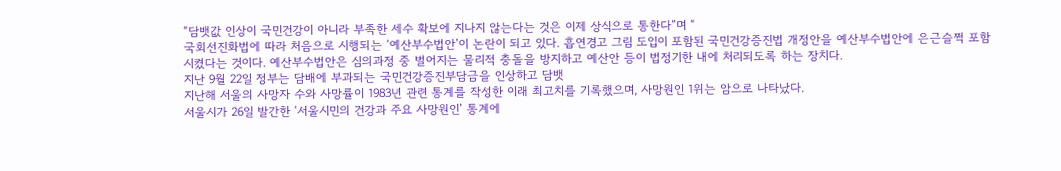“담뱃값 인상이 국민건강이 아니라 부족한 세수 확보에 지나지 않는다는 것은 이제 상식으로 통한다”며 “
국회선진화법에 따라 처음으로 시행되는 ‘예산부수법안’이 논란이 되고 있다. 흡연경고 그림 도입이 포함된 국민건강증진법 개정안을 예산부수법안에 은근슬쩍 포함시켰다는 것이다. 예산부수법안은 심의과정 중 벌어지는 물리적 충돌을 방지하고 예산안 등이 법정기한 내에 처리되도록 하는 장치다.
지난 9월 22일 정부는 담배에 부과되는 국민건강증진부담금을 인상하고 담뱃
지난해 서울의 사망자 수와 사망률이 1983년 관련 통계를 작성한 이래 최고치를 기록했으며, 사망원인 1위는 암으로 나타났다.
서울시가 26일 발간한 ‘서울시민의 건강과 주요 사망원인’ 통계에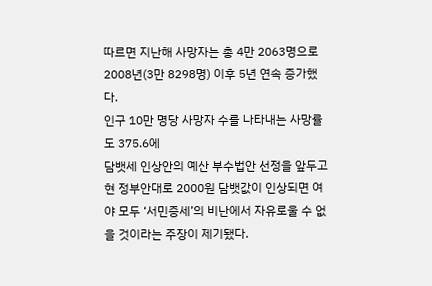따르면 지난해 사망자는 총 4만 2063명으로 2008년(3만 8298명) 이후 5년 연속 증가했다.
인구 10만 명당 사망자 수를 나타내는 사망률도 375.6에
담뱃세 인상안의 예산 부수법안 선정을 앞두고 현 정부안대로 2000원 담뱃값이 인상되면 여야 모두 ‘서민증세’의 비난에서 자유로울 수 없을 것이라는 주장이 제기됐다.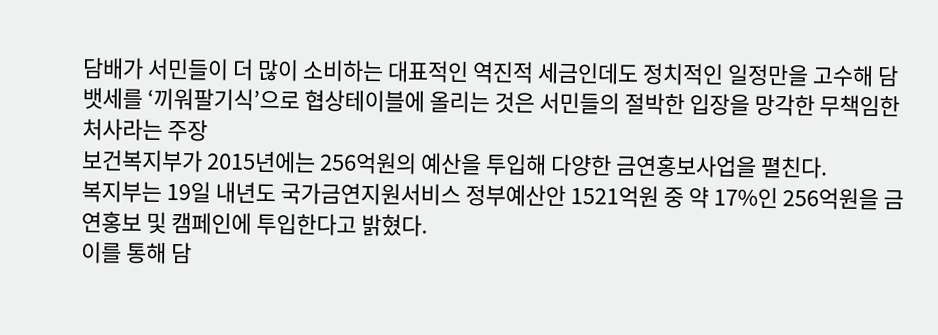담배가 서민들이 더 많이 소비하는 대표적인 역진적 세금인데도 정치적인 일정만을 고수해 담뱃세를 ‘끼워팔기식’으로 협상테이블에 올리는 것은 서민들의 절박한 입장을 망각한 무책임한 처사라는 주장
보건복지부가 2015년에는 256억원의 예산을 투입해 다양한 금연홍보사업을 펼친다.
복지부는 19일 내년도 국가금연지원서비스 정부예산안 1521억원 중 약 17%인 256억원을 금연홍보 및 캠페인에 투입한다고 밝혔다.
이를 통해 담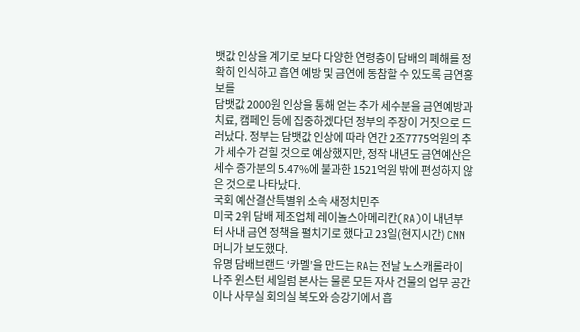뱃값 인상을 계기로 보다 다양한 연령층이 담배의 폐해를 정확히 인식하고 흡연 예방 및 금연에 동참할 수 있도록 금연홍보를
담뱃값 2000원 인상을 통해 얻는 추가 세수분을 금연예방과 치료, 캠페인 등에 집중하겠다던 정부의 주장이 거짓으로 드러났다. 정부는 담뱃값 인상에 따라 연간 2조7775억원의 추가 세수가 걷힐 것으로 예상했지만, 정작 내년도 금연예산은 세수 증가분의 5.47%에 불과한 1521억원 밖에 편성하지 않은 것으로 나타났다.
국회 예산결산특별위 소속 새정치민주
미국 2위 담배 제조업체 레이놀스아메리칸(RA)이 내년부터 사내 금연 정책을 펼치기로 했다고 23일(현지시간) CNN머니가 보도했다.
유명 담배브랜드 ‘카멜’을 만드는 RA는 전날 노스캐롤라이나주 윈스턴 세일럼 본사는 물론 모든 자사 건물의 업무 공간이나 사무실 회의실 복도와 승강기에서 흡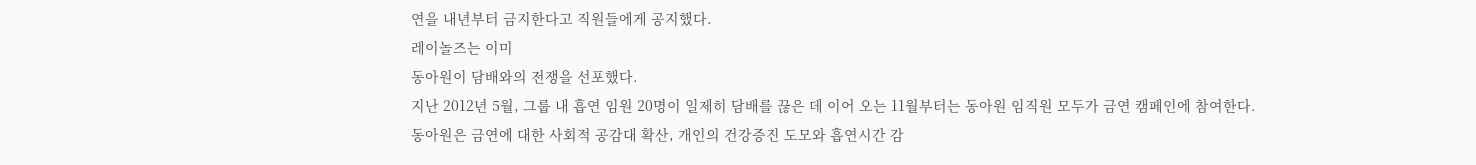연을 내년부터 금지한다고 직원들에게 공지했다.
레이놀즈는 이미
동아원이 담배와의 전쟁을 선포했다.
지난 2012년 5월, 그룹 내 흡연 임원 20명이 일제히 담배를 끊은 데 이어 오는 11월부터는 동아원 임직원 모두가 금연 캠페인에 참여한다.
동아원은 금연에 대한 사회적 공감대 확산, 개인의 건강증진 도모와 흡연시간 감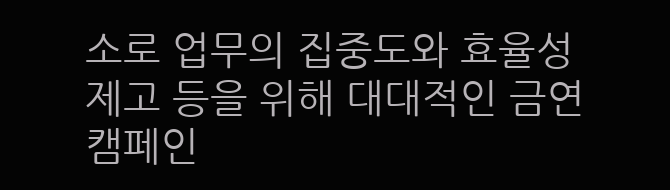소로 업무의 집중도와 효율성 제고 등을 위해 대대적인 금연 캠페인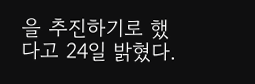을 추진하기로 했다고 24일 밝혔다.